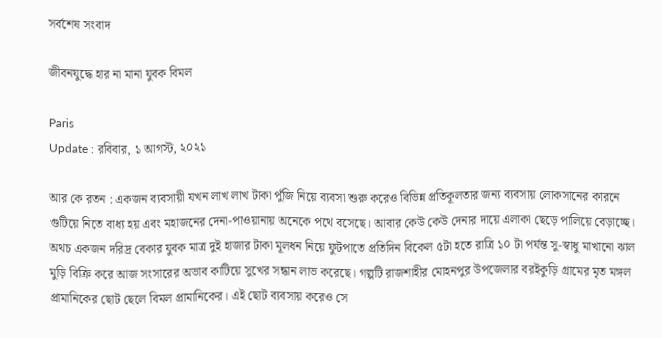সর্বশেষ সংবাদ

জীবনযুদ্ধে হার না মানা যুবক বিমল

Paris
Update : রবিবার, ১ আগস্ট, ২০২১

আর কে রতন : একজন ব্যবসায়ী যখন লাখ লাখ টাকা পুঁজি নিয়ে ব্যবসা শুরু করেও বিভিন্ন প্রতিকূলতার জন্য ব্যবসায় লোকসানের কারনে গুটিয়ে নিতে বাধ্য হয় এবং মহাজনের দেনা-পাওয়ানায় অনেকে পথে বসেছে। আবার কেউ কেউ দেনার দায়ে এলাকা ছেড়ে পালিয়ে বেড়াচ্ছে। অথচ একজন দরিদ্র বেকার যুবক মাত্র দুই হাজার টাকা মূলধন নিয়ে ফুটপাতে প্রতিদিন বিকেল ৫টা হতে রাত্রি ১০ টা পর্যন্ত সু-স্বাধু মাখানো ঝাল মুড়ি বিক্রি করে আজ সংসারের অভাব কাটিয়ে সুখের সন্ধান লাভ করেছে। গল্পটি রাজশাহীর মোহনপুর উপজেলার বরইকুড়ি গ্রামের মৃত মঙ্গল প্রামানিকের ছোট ছেলে বিমল প্রামানিকের। এই ছোট ব্যবসায় করেও সে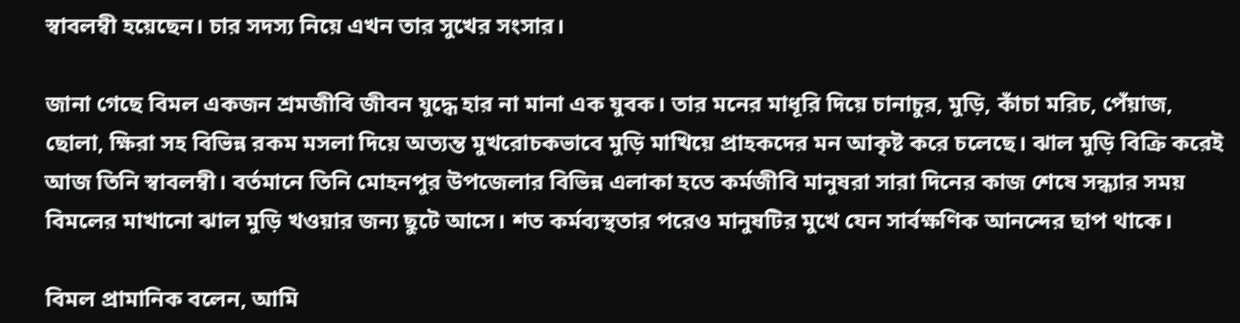স্বাবলম্বী হয়েছেন। চার সদস্য নিয়ে এখন তার সুখের সংসার।

জানা গেছে বিমল একজন শ্রমজীবি জীবন যুদ্ধে হার না মানা এক যুবক। তার মনের মাধূরি দিয়ে চানাচুর, মুড়ি, কাঁচা মরিচ, পেঁয়াজ, ছোলা, ক্ষিরা সহ বিভিন্ন রকম মসলা দিয়ে অত্যন্ত মুখরোচকভাবে মুড়ি মাখিয়ে প্রাহকদের মন আকৃষ্ট করে চলেছে। ঝাল মুড়ি বিক্রি করেই আজ তিনি স্বাবলম্বী। বর্তমানে তিনি মোহনপুর উপজেলার বিভিন্ন এলাকা হতে কর্মজীবি মানুষরা সারা দিনের কাজ শেষে সন্ধ্যার সময় বিমলের মাখানো ঝাল মুড়ি খওয়ার জন্য ছুটে আসে। শত কর্মব্যস্থতার পরেও মানুষটির মুখে যেন সার্বক্ষণিক আনন্দের ছাপ থাকে।

বিমল প্রামানিক বলেন, আমি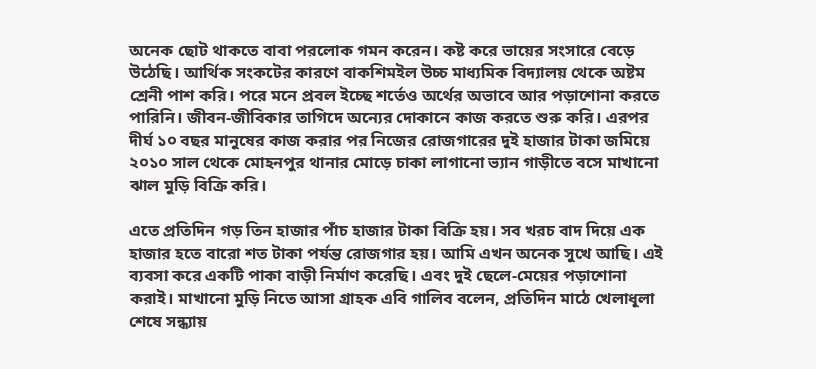অনেক ছোট থাকতে বাবা পরলোক গমন করেন। কষ্ট করে ভায়ের সংসারে বেড়ে উঠেছি। আর্থিক সংকটের কারণে বাকশিমইল উচ্চ মাধ্যমিক বিদ্যালয় থেকে অষ্টম শ্রেনী পাশ করি। পরে মনে প্রবল ইচ্ছে শর্তেও অর্থের অভাবে আর পড়াশোনা করতে পারিনি। জীবন-জীবিকার তাগিদে অন্যের দোকানে কাজ করতে শুরু করি। এরপর দীর্ঘ ১০ বছর মানুষের কাজ করার পর নিজের রোজগারের দুই হাজার টাকা জমিয়ে ২০১০ সাল থেকে মোহনপুর থানার মোড়ে চাকা লাগানো ভ্যান গাড়ীতে বসে মাখানো ঝাল মুড়ি বিক্রি করি।

এতে প্রতিদিন গড় তিন হাজার পাঁচ হাজার টাকা বিক্রি হয়। সব খরচ বাদ দিয়ে এক হাজার হতে বারো শত টাকা পর্যন্ত রোজগার হয়। আমি এখন অনেক সুখে আছি। এই ব্যবসা করে একটি পাকা বাড়ী নির্মাণ করেছি। এবং দুই ছেলে-মেয়ের পড়াশোনা করাই। মাখানো মুড়ি নিতে আসা গ্রাহক এবি গালিব বলেন, প্রতিদিন মাঠে খেলাধূলা শেষে সন্ধ্যায়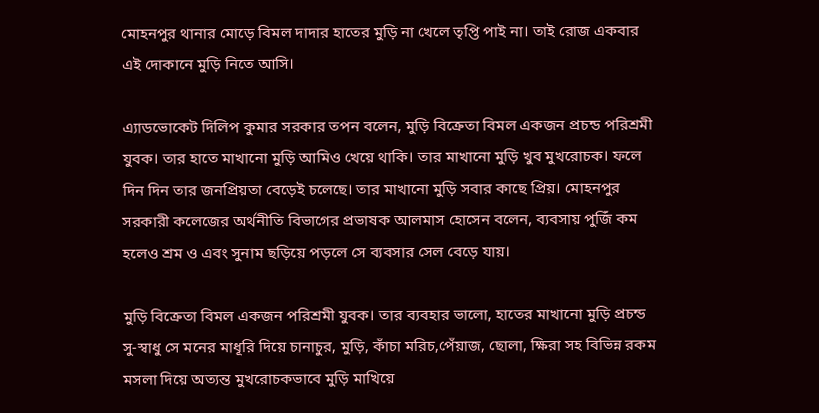মোহনপুর থানার মোড়ে বিমল দাদার হাতের মুড়ি না খেলে তৃপ্তি পাই না। তাই রোজ একবার এই দোকানে মুড়ি নিতে আসি।

এ্যাডভোকেট দিলিপ কুমার সরকার তপন বলেন, মুড়ি বিক্রেতা বিমল একজন প্রচন্ড পরিশ্রমী যুবক। তার হাতে মাখানো মুড়ি আমিও খেয়ে থাকি। তার মাখানো মুড়ি খুব মুখরোচক। ফলে দিন দিন তার জনপ্রিয়তা বেড়েই চলেছে। তার মাখানো মুড়ি সবার কাছে প্রিয়। মোহনপুর সরকারী কলেজের অর্থনীতি বিভাগের প্রভাষক আলমাস হোসেন বলেন, ব্যবসায় পুজিঁ কম হলেও শ্রম ও এবং সুনাম ছড়িয়ে পড়লে সে ব্যবসার সেল বেড়ে যায়।

মুড়ি বিক্রেতা বিমল একজন পরিশ্রমী যুবক। তার ব্যবহার ভালো, হাতের মাখানো মুড়ি প্রচন্ড সু-স্বাধু সে মনের মাধূরি দিয়ে চানাচুর, মুড়ি, কাঁচা মরিচ,পেঁয়াজ, ছোলা, ক্ষিরা সহ বিভিন্ন রকম মসলা দিয়ে অত্যন্ত মুখরোচকভাবে মুড়ি মাখিয়ে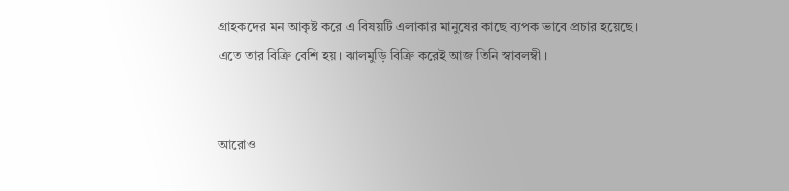গ্রাহকদের মন আকৃষ্ট করে এ বিষয়টি এলাকার মানুষের কাছে ব্যপক ভাবে প্রচার হয়েছে। এতে তার বিক্রি বেশি হয়। ঝালমুড়ি বিক্রি করেই আজ তিনি স্বাবলম্বী।


আরোও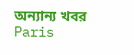অন্যান্য খবর
Paris